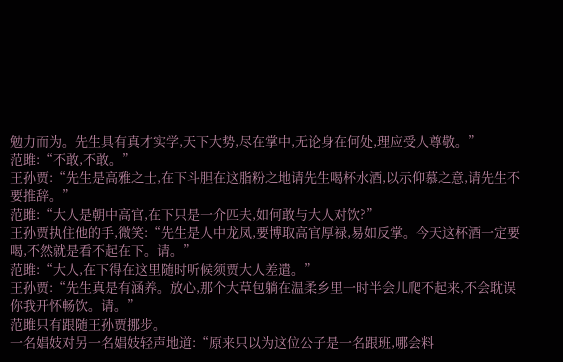勉力而为。先生具有真才实学,天下大势,尽在掌中,无论身在何处,理应受人尊敬。”
范雎:“不敢,不敢。”
王孙贾:“先生是高雅之士,在下斗胆在这脂粉之地请先生喝杯水酒,以示仰慕之意,请先生不要推辞。”
范雎:“大人是朝中高官,在下只是一介匹夫,如何敢与大人对饮?”
王孙贾执住他的手,微笑:“先生是人中龙凤,要博取高官厚禄,易如反掌。今天这杯酒一定要喝,不然就是看不起在下。请。”
范雎:“大人,在下得在这里随时听候须贾大人差遣。”
王孙贾:“先生真是有涵养。放心,那个大草包躺在温柔乡里一时半会儿爬不起来,不会耽误你我开怀畅饮。请。”
范雎只有跟随王孙贾挪步。
一名娼妓对另一名娼妓轻声地道:“原来只以为这位公子是一名跟班,哪会料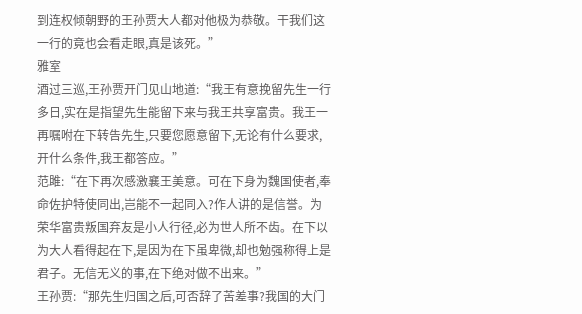到连权倾朝野的王孙贾大人都对他极为恭敬。干我们这一行的竟也会看走眼,真是该死。”
雅室
酒过三巡,王孙贾开门见山地道:“我王有意挽留先生一行多日,实在是指望先生能留下来与我王共享富贵。我王一再嘱咐在下转告先生,只要您愿意留下,无论有什么要求,开什么条件,我王都答应。”
范雎:“在下再次感激襄王美意。可在下身为魏国使者,奉命佐护特使同出,岂能不一起同入?作人讲的是信誉。为荣华富贵叛国弃友是小人行径,必为世人所不齿。在下以为大人看得起在下,是因为在下虽卑微,却也勉强称得上是君子。无信无义的事,在下绝对做不出来。”
王孙贾:“那先生归国之后,可否辞了苦差事?我国的大门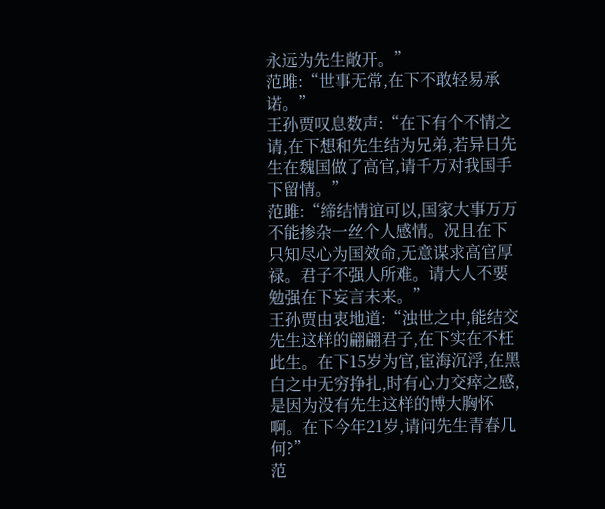永远为先生敞开。”
范雎:“世事无常,在下不敢轻易承诺。”
王孙贾叹息数声:“在下有个不情之请,在下想和先生结为兄弟,若异日先生在魏国做了高官,请千万对我国手下留情。”
范雎:“缔结情谊可以,国家大事万万不能掺杂一丝个人感情。况且在下只知尽心为国效命,无意谋求高官厚禄。君子不强人所难。请大人不要勉强在下妄言未来。”
王孙贾由衷地道:“浊世之中,能结交先生这样的翩翩君子,在下实在不枉此生。在下15岁为官,宦海沉浮,在黑白之中无穷挣扎,时有心力交瘁之感,是因为没有先生这样的博大胸怀啊。在下今年21岁,请问先生青春几何?”
范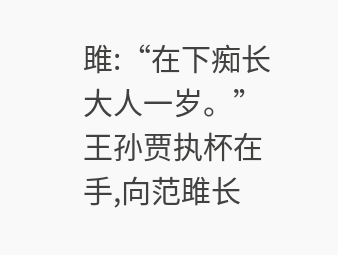雎:“在下痴长大人一岁。”
王孙贾执杯在手,向范雎长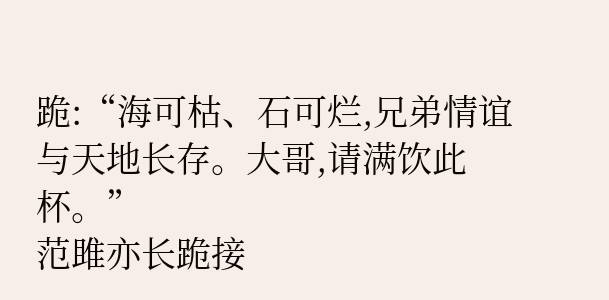跪:“海可枯、石可烂,兄弟情谊与天地长存。大哥,请满饮此杯。”
范雎亦长跪接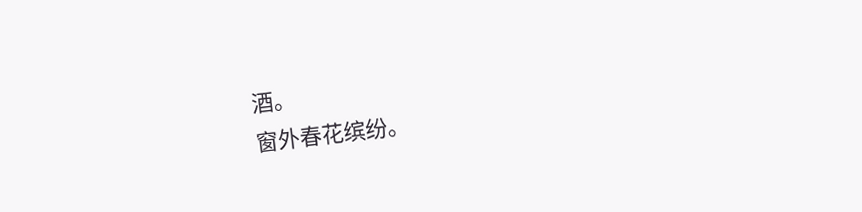酒。
窗外春花缤纷。